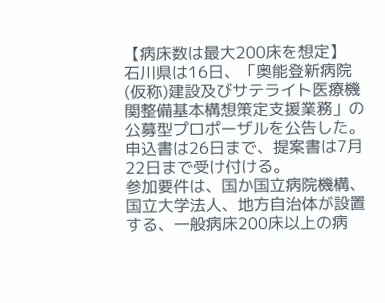【病床数は最大200床を想定】
石川県は16日、「奥能登新病院(仮称)建設及びサテライト医療機関整備基本構想策定支援業務」の公募型プロポーザルを公告した。申込書は26日まで、提案書は7月22日まで受け付ける。
参加要件は、国か国立病院機構、国立大学法人、地方自治体が設置する、一般病床200床以上の病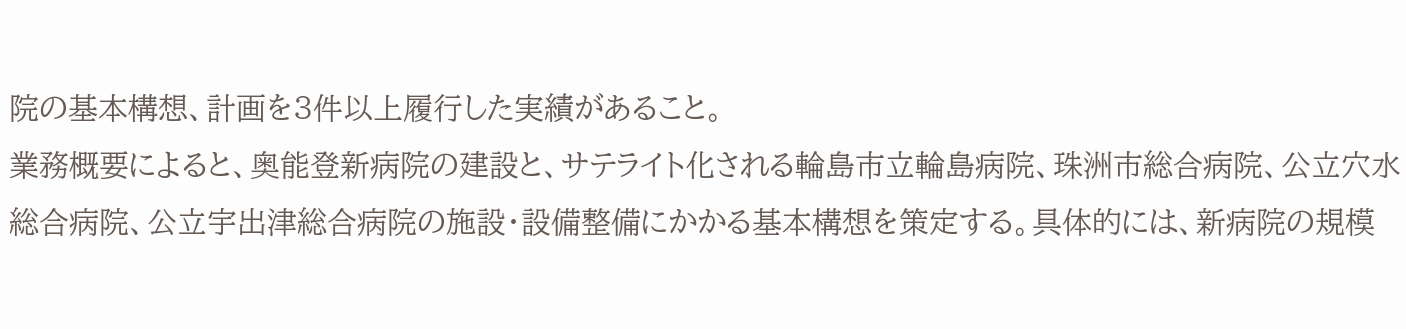院の基本構想、計画を3件以上履行した実績があること。
業務概要によると、奥能登新病院の建設と、サテライト化される輪島市立輪島病院、珠洲市総合病院、公立穴水総合病院、公立宇出津総合病院の施設・設備整備にかかる基本構想を策定する。具体的には、新病院の規模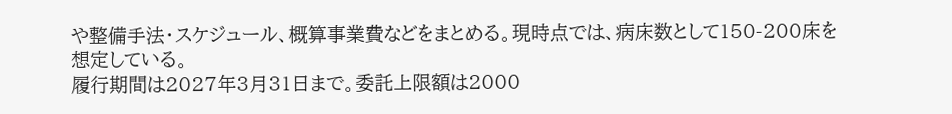や整備手法・スケジュール、概算事業費などをまとめる。現時点では、病床数として150-200床を想定している。
履行期間は2027年3月31日まで。委託上限額は2000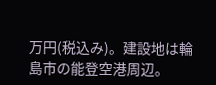万円(税込み)。建設地は輪島市の能登空港周辺。